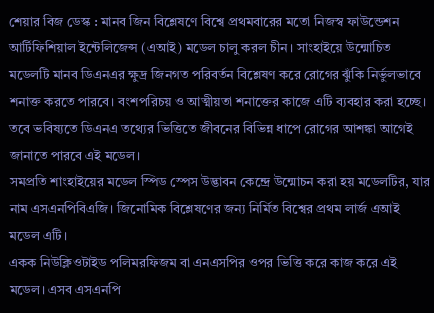শেয়ার বিজ ডেস্ক : মানব জিন বিশ্লেষণে বিশ্বে প্রথমবারের মতো নিজস্ব ফাউন্ডেশন আর্টিফিশিয়াল ইন্টেলিজেন্স (এআই) মডেল চালু করল চীন। সাংহাইয়ে উন্মোচিত মডেলটি মানব ডিএনএর ক্ষুদ্র জিনগত পরিবর্তন বিশ্লেষণ করে রোগের ঝুঁকি নির্ভুলভাবে শনাক্ত করতে পারবে। বংশপরিচয় ও আত্মীয়তা শনাক্তের কাজে এটি ব্যবহার করা হচ্ছে। তবে ভবিষ্যতে ডিএনএ তথ্যের ভিত্তিতে জীবনের বিভিন্ন ধাপে রোগের আশঙ্কা আগেই জানাতে পারবে এই মডেল।
সমপ্রতি শাংহাইয়ের মডেল স্পিড স্পেস উদ্ভাবন কেন্দ্রে উন্মোচন করা হয় মডেলটির, যার নাম এসএনপিবিএজি। জিনোমিক বিশ্লেষণের জন্য নির্মিত বিশ্বের প্রথম লার্জ এআই মডেল এটি।
একক নিউক্লিওটাইড পলিমরফিজম বা এনএসপির ওপর ভিত্তি করে কাজ করে এই মডেল। এসব এসএনপি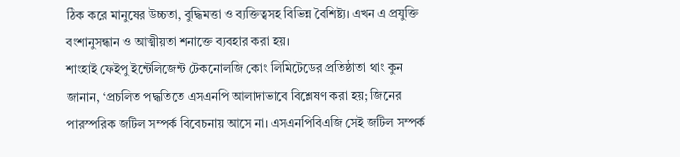ঠিক করে মানুষের উচ্চতা, বুদ্ধিমত্তা ও ব্যক্তিত্বসহ বিভিন্ন বৈশিষ্ট্য। এখন এ প্রযুক্তি বংশানুসন্ধান ও আত্মীয়তা শনাক্তে ব্যবহার করা হয়।
শাংহাই ফেইপু ইন্টেলিজেন্ট টেকনোলজি কোং লিমিটেডের প্রতিষ্ঠাতা থাং কুন জানান, ‘প্রচলিত পদ্ধতিতে এসএনপি আলাদাভাবে বিশ্লেষণ করা হয়; জিনের পারস্পরিক জটিল সম্পর্ক বিবেচনায় আসে না। এসএনপিবিএজি সেই জটিল সম্পর্ক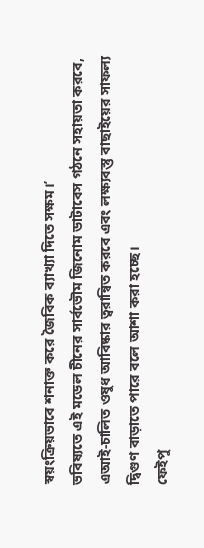স্বয়ংক্রিয়ভাবে শনাক্ত করে জৈবিক ব্যাখ্যা দিতে সক্ষম।’
ভবিষ্যতে এই মডেল চীনের সার্বভৌম জিনোম ডাটাবেস গঠনে সহায়তা করবে, এআই-চালিত ওষুধ আবিষ্কার ত্বরান্বিত করবে এবং লক্ষ্যবস্তু বাছাইয়ের সাফল্য দ্বিগুণ বাড়াতে পারে বলে আশা করা হচ্ছে।
ফেইপু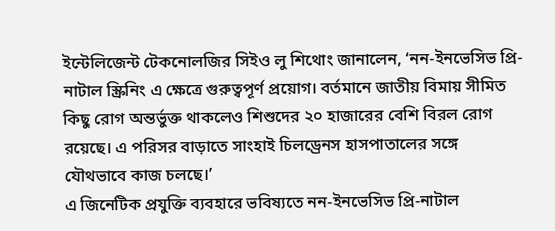ইন্টেলিজেন্ট টেকনোলজির সিইও লু শিথোং জানালেন, ‘নন-ইনভেসিভ প্রি-নাটাল স্ক্রিনিং এ ক্ষেত্রে গুরুত্বপূর্ণ প্রয়োগ। বর্তমানে জাতীয় বিমায় সীমিত কিছু রোগ অন্তর্ভুক্ত থাকলেও শিশুদের ২০ হাজারের বেশি বিরল রোগ রয়েছে। এ পরিসর বাড়াতে সাংহাই চিলড্রেনস হাসপাতালের সঙ্গে যৌথভাবে কাজ চলছে।’
এ জিনেটিক প্রযুক্তি ব্যবহারে ভবিষ্যতে নন-ইনভেসিভ প্রি-নাটাল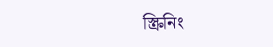স্ক্রিনিং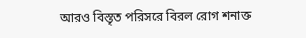আরও বিস্তৃত পরিসরে বিরল রোগ শনাক্ত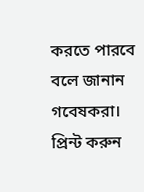করতে পারবে বলে জানান গবেষকরা।
প্রিন্ট করুন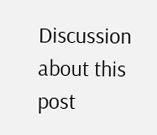Discussion about this post